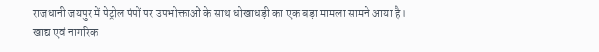राजधानी जयपुर में पेट्रोल पंपों पर उपभोक्ताओं के साथ धोखाधड़ी का एक बड़ा मामला सामने आया है। खाद्य एवं नागरिक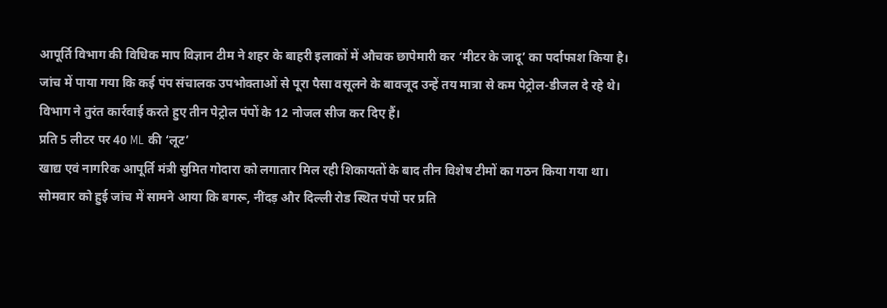आपूर्ति विभाग की विधिक माप विज्ञान टीम ने शहर के बाहरी इलाकों में औचक छापेमारी कर ‘मीटर के जादू’ का पर्दाफाश किया है। जांच में पाया गया कि कई पंप संचालक उपभोक्ताओं से पूरा पैसा वसूलने के बावजूद उन्हें तय मात्रा से कम पेट्रोल-डीजल दे रहे थे। विभाग ने तुरंत कार्रवाई करते हुए तीन पेट्रोल पंपों के 12 नोजल सीज कर दिए हैं।
प्रति 5 लीटर पर 40 ML की ‘लूट’
खाद्य एवं नागरिक आपूर्ति मंत्री सुमित गोदारा को लगातार मिल रही शिकायतों के बाद तीन विशेष टीमों का गठन किया गया था। सोमवार को हुई जांच में सामने आया कि बगरू, नींदड़ और दिल्ली रोड स्थित पंपों पर प्रति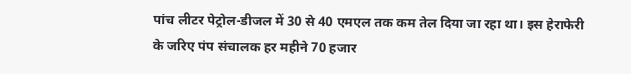पांच लीटर पेट्रोल-डीजल में 30 से 40 एमएल तक कम तेल दिया जा रहा था। इस हेराफेरी के जरिए पंप संचालक हर महीने 70 हजार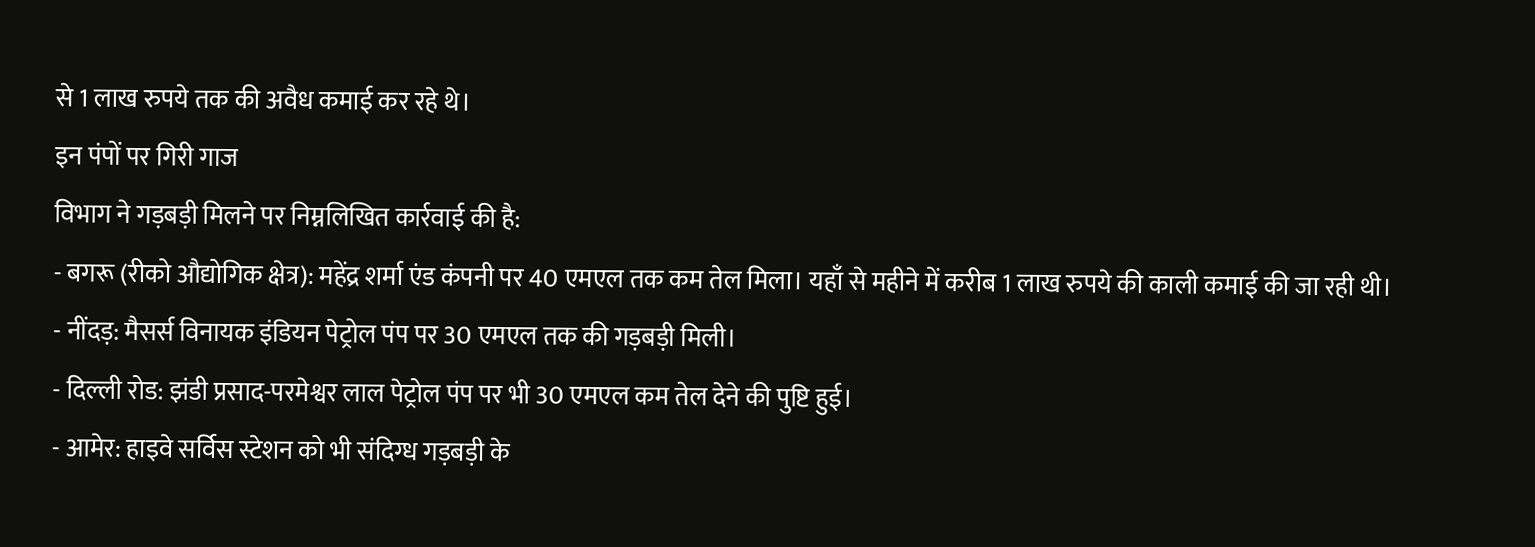से 1 लाख रुपये तक की अवैध कमाई कर रहे थे।
इन पंपों पर गिरी गाज
विभाग ने गड़बड़ी मिलने पर निम्नलिखित कार्रवाई की है:
- बगरू (रीको औद्योगिक क्षेत्र): महेंद्र शर्मा एंड कंपनी पर 40 एमएल तक कम तेल मिला। यहाँ से महीने में करीब 1 लाख रुपये की काली कमाई की जा रही थी।
- नींदड़: मैसर्स विनायक इंडियन पेट्रोल पंप पर 30 एमएल तक की गड़बड़ी मिली।
- दिल्ली रोड: झंडी प्रसाद-परमेश्वर लाल पेट्रोल पंप पर भी 30 एमएल कम तेल देने की पुष्टि हुई।
- आमेर: हाइवे सर्विस स्टेशन को भी संदिग्ध गड़बड़ी के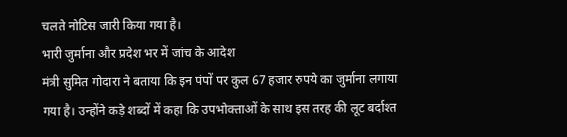चलते नोटिस जारी किया गया है।
भारी जुर्माना और प्रदेश भर में जांच के आदेश
मंत्री सुमित गोदारा ने बताया कि इन पंपों पर कुल 67 हजार रुपये का जुर्माना लगाया गया है। उन्होंने कड़े शब्दों में कहा कि उपभोक्ताओं के साथ इस तरह की लूट बर्दाश्त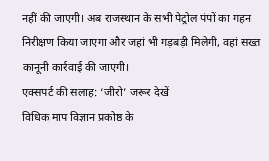नहीं की जाएगी। अब राजस्थान के सभी पेट्रोल पंपों का गहन निरीक्षण किया जाएगा और जहां भी गड़बड़ी मिलेगी, वहां सख्त कानूनी कार्रवाई की जाएगी।
एक्सपर्ट की सलाह: ‘जीरो’ जरूर देखें
विधिक माप विज्ञान प्रकोष्ठ के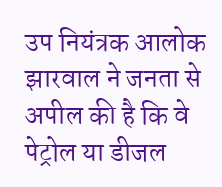उप नियंत्रक आलोक झारवाल ने जनता से अपील की है कि वे पेट्रोल या डीजल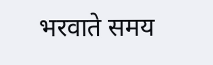भरवाते समय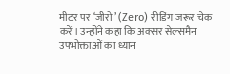मीटर पर ‘जीरो’ (Zero) रीडिंग जरूर चेक करें। उन्होंने कहा कि अक्सर सेल्समैन उपभोक्ताओं का ध्यान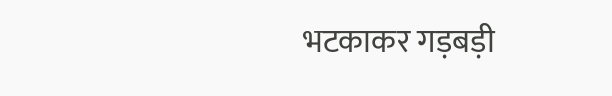भटकाकर गड़बड़ी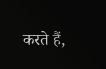करते हैं,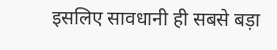इसलिए सावधानी ही सबसे बड़ा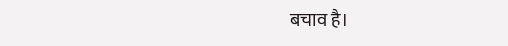बचाव है।